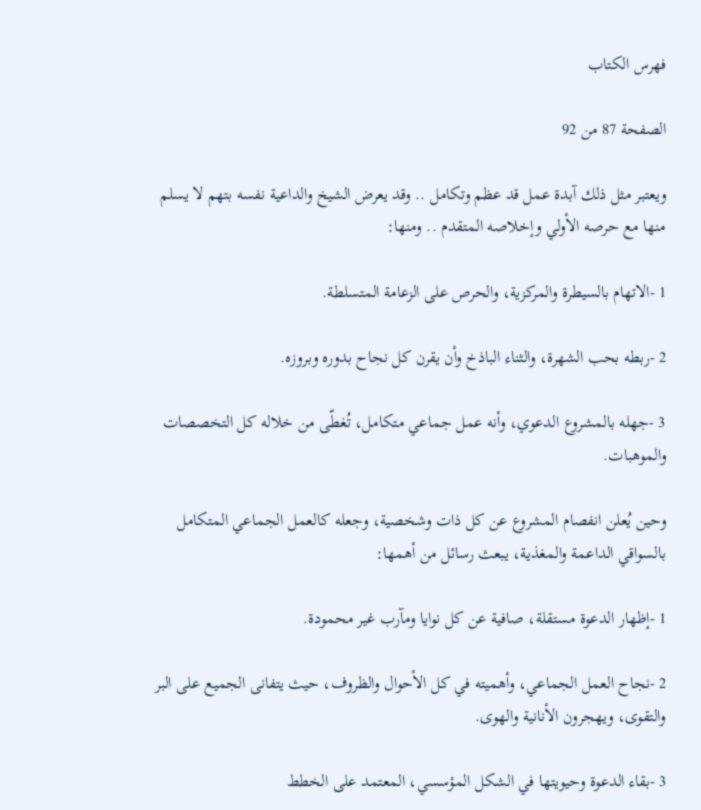فهرس الكتاب

الصفحة 87 من 92

ويعتبر مثل ذلك آبدة عمل قد عظم وتكامل .. وقد يعرض الشيخ والداعية نفسه بتهم لا يسلم منها مع حرصه الأولي وإخلاصه المتقدم .. ومنها:

1 -الاتهام بالسيطرة والمركزية، والحرص على الزعامة المتسلطة.

2 -ربطه بحب الشهرة، والثناء الباذخ وأن يقرن كل نجاح بدوره وبروزه.

3 -جهله بالمشروع الدعوي، وأنه عمل جماعي متكامل، تُغطّى من خلاله كل التخصصات والموهبات.

وحين يُعلن انفصام المشروع عن كل ذات وشخصية، وجعله كالعمل الجماعي المتكامل بالسواقي الداعمة والمغذية، يبعث رسائل من أهمها:

1 -إظهار الدعوة مستقلة، صافية عن كل نوايا ومآرب غير محمودة.

2 -نجاح العمل الجماعي، وأهميته في كل الأحوال والظروف، حيث يتفانى الجميع على البر والتقوى، ويهجرون الأنانية والهوى.

3 -بقاء الدعوة وحيويتها في الشكل المؤسسي، المعتمد على الخطط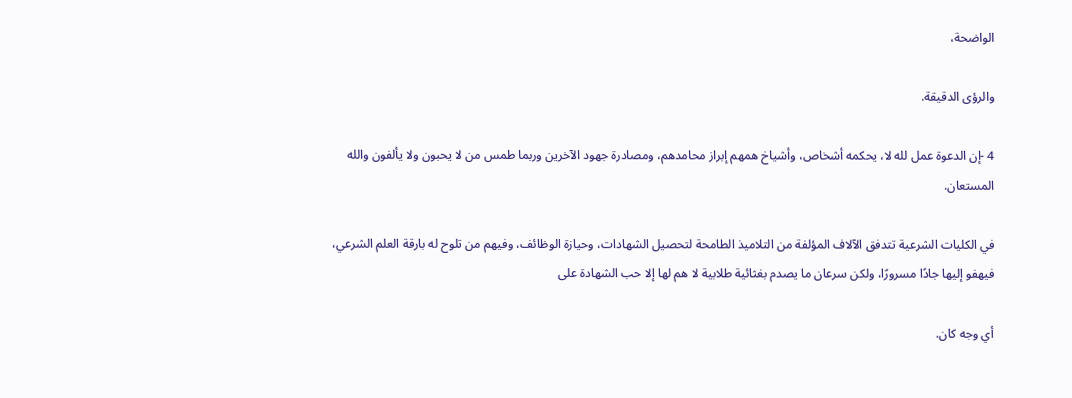الواضحة،

والرؤى الدقيقة.

4 -إن الدعوة عمل لله لا، يحكمه أشخاص، وأشياخ همهم إبراز محامدهم، ومصادرة جهود الآخرين وربما طمس من لا يحبون ولا يألفون والله المستعان.

في الكليات الشرعية تتدفق الآلاف المؤلفة من التلاميذ الطامحة لتحصيل الشهادات، وحيازة الوظائف، وفيهم من تلوح له بارقة العلم الشرعي، فيهفو إليها جادًا مسرورًا، ولكن سرعان ما يصدم بغثائية طلابية لا هم لها إلا حب الشهادة على

أي وجه كان.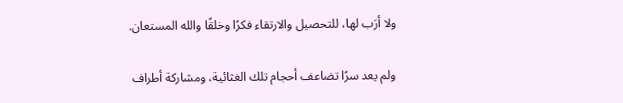ولا أرَب لها، للتحصيل والارتقاء فكرًا وخلقًا والله المستعان.

ولم يعد سرًا تضاعف أحجام تلك الغثائية، ومشاركة أطراف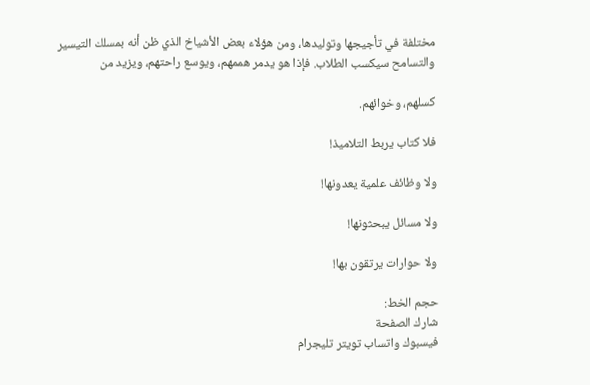مختلفة في تأجيجها وتوليدها، ومن هؤلاء بعض الأشياخ الذي ظن أنه بمسلك التيسير والتسامح سيكسب الطلاب. فإذا هو يدمر هممهم، ويوسع راحتهم، ويزيد من

كسلهم، وخوائهم.

فلا كتاب يربط التلاميذ!

ولا وظائف علمية يعدونها!

ولا مسائل يبحثونها!

ولا حوارات يرتقون بها!

حجم الخط:
شارك الصفحة
فيسبوك واتساب تويتر تليجرام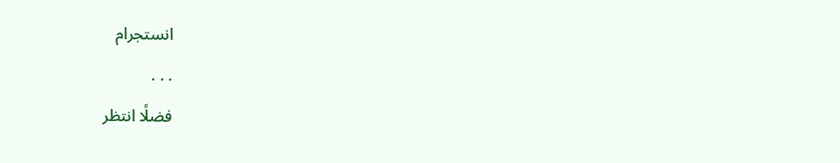انستجرام
. . .
فضلًا انتظر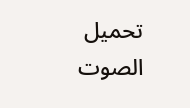تحميل الصوت